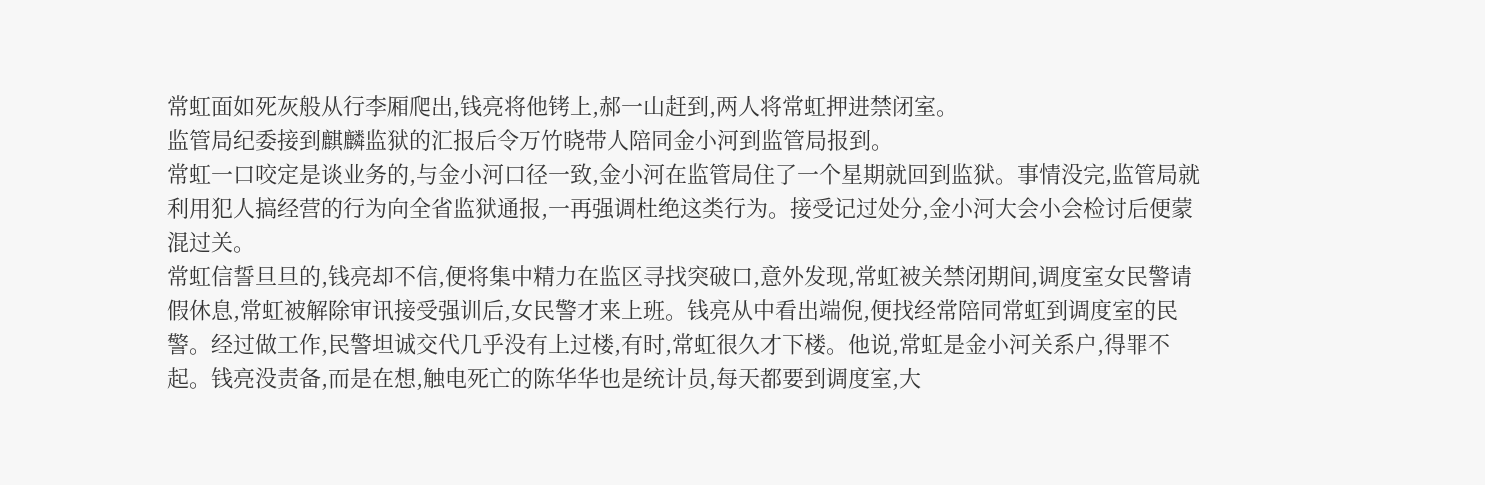常虹面如死灰般从行李厢爬出,钱亮将他铐上,郝一山赶到,两人将常虹押进禁闭室。
监管局纪委接到麒麟监狱的汇报后令万竹晓带人陪同金小河到监管局报到。
常虹一口咬定是谈业务的,与金小河口径一致,金小河在监管局住了一个星期就回到监狱。事情没完,监管局就利用犯人搞经营的行为向全省监狱通报,一再强调杜绝这类行为。接受记过处分,金小河大会小会检讨后便蒙混过关。
常虹信誓旦旦的,钱亮却不信,便将集中精力在监区寻找突破口,意外发现,常虹被关禁闭期间,调度室女民警请假休息,常虹被解除审讯接受强训后,女民警才来上班。钱亮从中看出端倪,便找经常陪同常虹到调度室的民警。经过做工作,民警坦诚交代几乎没有上过楼,有时,常虹很久才下楼。他说,常虹是金小河关系户,得罪不起。钱亮没责备,而是在想,触电死亡的陈华华也是统计员,每天都要到调度室,大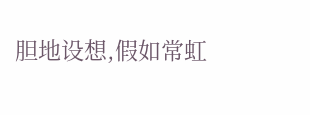胆地设想,假如常虹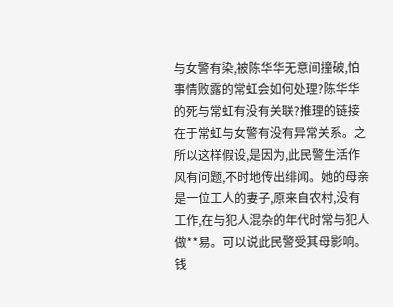与女警有染,被陈华华无意间撞破,怕事情败露的常虹会如何处理?陈华华的死与常虹有没有关联?推理的链接在于常虹与女警有没有异常关系。之所以这样假设,是因为,此民警生活作风有问题,不时地传出绯闻。她的母亲是一位工人的妻子,原来自农村,没有工作,在与犯人混杂的年代时常与犯人做**易。可以说此民警受其母影响。
钱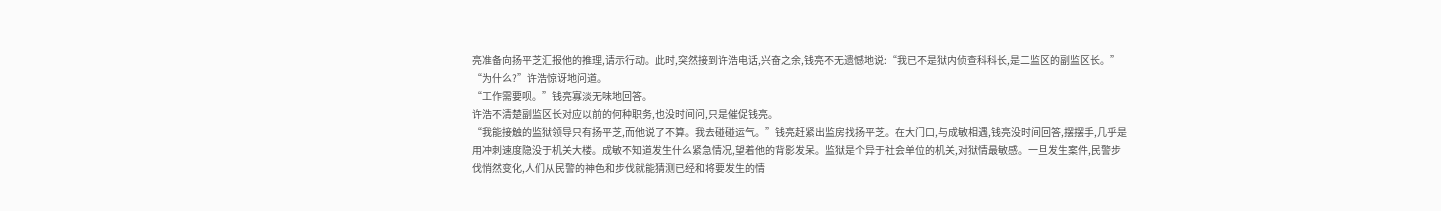亮准备向扬平芝汇报他的推理,请示行动。此时,突然接到许浩电话,兴奋之余,钱亮不无遗憾地说:“我已不是狱内侦查科科长,是二监区的副监区长。”
“为什么?”许浩惊讶地问道。
“工作需要呗。”钱亮寡淡无味地回答。
许浩不清楚副监区长对应以前的何种职务,也没时间问,只是催促钱亮。
“我能接触的监狱领导只有扬平芝,而他说了不算。我去碰碰运气。”钱亮赶紧出监房找扬平芝。在大门口,与成敏相遇,钱亮没时间回答,摆摆手,几乎是用冲刺速度隐没于机关大楼。成敏不知道发生什么紧急情况,望着他的背影发呆。监狱是个异于社会单位的机关,对狱情最敏感。一旦发生案件,民警步伐悄然变化,人们从民警的神色和步伐就能猜测已经和将要发生的情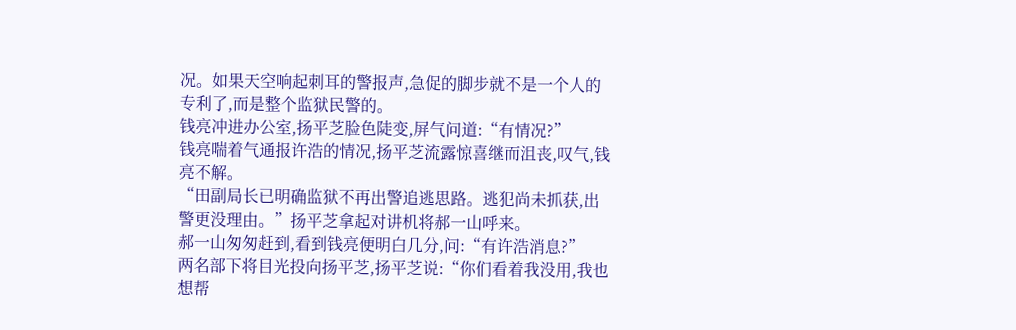况。如果天空响起刺耳的警报声,急促的脚步就不是一个人的专利了,而是整个监狱民警的。
钱亮冲进办公室,扬平芝脸色陡变,屏气问道:“有情况?”
钱亮喘着气通报许浩的情况,扬平芝流露惊喜继而沮丧,叹气,钱亮不解。
“田副局长已明确监狱不再出警追逃思路。逃犯尚未抓获,出警更没理由。”扬平芝拿起对讲机将郝一山呼来。
郝一山匆匆赶到,看到钱亮便明白几分,问:“有许浩消息?”
两名部下将目光投向扬平芝,扬平芝说:“你们看着我没用,我也想帮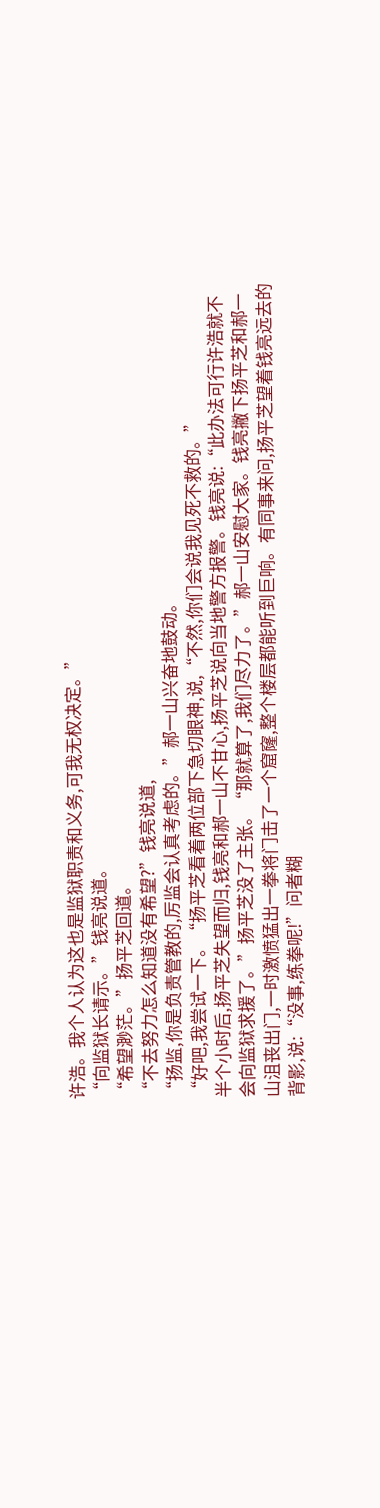许浩。我个人认为这也是监狱职责和义务,可我无权决定。”
“向监狱长请示。”钱亮说道。
“希望渺茫。”扬平芝回道。
“不去努力怎么知道没有希望?”钱亮说道,
“扬监,你是负责管教的,厉监会认真考虑的。”郝一山兴奋地鼓动。
“好吧,我尝试一下。“扬平芝看着两位部下急切眼神,说,“不然,你们会说我见死不救的。”
半个小时后,扬平芝失望而归,钱亮和郝一山不甘心,扬平芝说向当地警方报警。钱亮说:“此办法可行许浩就不会向监狱求援了。”扬平芝没了主张。“那就算了,我们尽力了。”郝一山安慰大家。钱亮撇下扬平芝和郝一山沮丧出门,一时激愤猛出一拳将门击了一个窟窿,整个楼层都能听到巨响。有同事来问,扬平芝望着钱亮远去的背影,说:“没事,练拳呢!”问者糊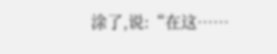涂了,说:“在这……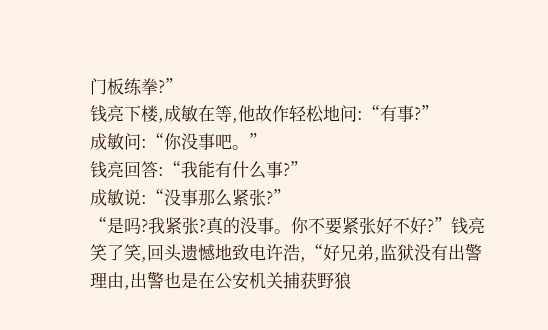门板练拳?”
钱亮下楼,成敏在等,他故作轻松地问:“有事?”
成敏问:“你没事吧。”
钱亮回答:“我能有什么事?”
成敏说:“没事那么紧张?”
“是吗?我紧张?真的没事。你不要紧张好不好?”钱亮笑了笑,回头遗憾地致电许浩,“好兄弟,监狱没有出警理由,出警也是在公安机关捕获野狼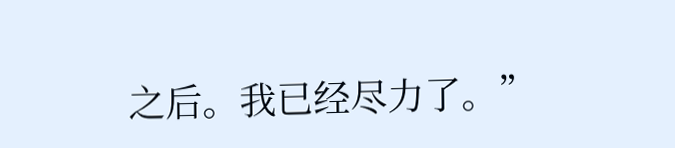之后。我已经尽力了。”